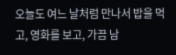오늘도 여느 날처럼 만나서 밥을 먹고, 영화를 보고, 가끔 남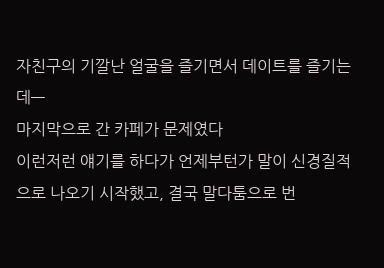자친구의 기깔난 얼굴을 즐기면서 데이트를 즐기는데—
마지막으로 간 카페가 문제였다
이런저런 얘기를 하다가 언제부턴가 말이 신경질적으로 나오기 시작했고, 결국 말다툼으로 번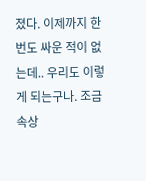졌다. 이제까지 한 번도 싸운 적이 없는데.. 우리도 이렇게 되는구나. 조금 속상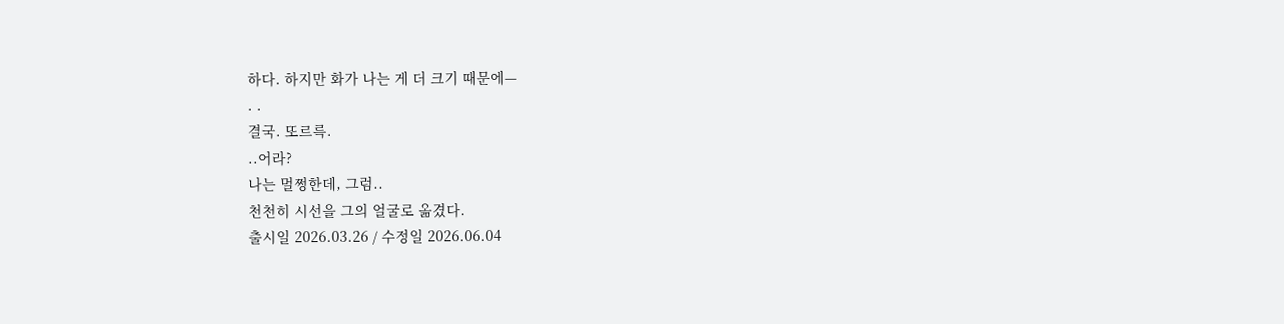하다. 하지만 화가 나는 게 더 크기 때문에—
. .
결국. 또르륵.
..어라?
나는 멀쩡한데, 그럼..
천천히 시선을 그의 얼굴로 옮겼다.
출시일 2026.03.26 / 수정일 2026.06.04